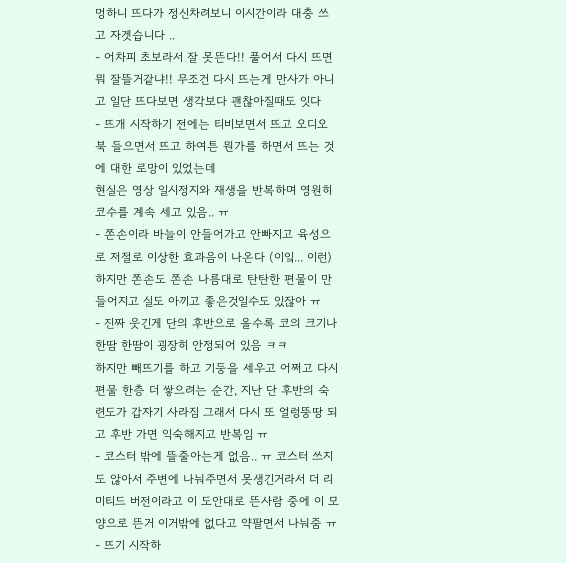멍하니 뜨다가 정신차려보니 이시간이라 대충 쓰고 자겟습니다 ..
- 어차피 초보라서 잘 못뜬다!! 풀어서 다시 뜨면 뭐 잘뜰거같냐!! 무조건 다시 뜨는게 만사가 아니고 일단 뜨다보면 생각보다 괜찮아질때도 잇다
- 뜨개 시작하기 전에는 티비보면서 뜨고 오디오북 들으면서 뜨고 하여튼 뭔가를 하면서 뜨는 것에 대한 로망이 있었는데
현실은 영상 일시정지와 재생을 반복하며 영원히 코수를 계속 세고 있음.. ㅠ
- 쫀손이라 바늘이 안들어가고 안빠지고 육성으로 저절로 이상한 효과음이 나온다 (이잌... 이런) 하지만 쫀손도 쫀손 나름대로 탄탄한 편물이 만들어지고 실도 아끼고 좋은것일수도 있잖아 ㅠ
- 진짜 웃긴게 단의 후반으로 올수록 코의 크기나 한땀 한땀이 굉장히 안정되어 있음 ㅋㅋ
하지만 빼뜨기를 하고 기둥을 세우고 어쩌고 다시 편물 한층 더 쌓으려는 순간, 지난 단 후반의 숙련도가 갑자기 사라짐 그래서 다시 또 얼렁뚱땅 되고 후반 가면 익숙해지고 반복임 ㅠ
- 코스터 밖에 뜰줄아는게 없음.. ㅠ 코스터 쓰지도 않아서 주변에 나눠주면서 못생긴거라서 더 리미티드 버전이라고 이 도안대로 뜬사람 중에 이 모양으로 뜬거 이거밖에 없다고 약팔면서 나눠줌 ㅠ
- 뜨기 시작하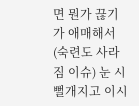면 뭔가 끊기가 애매해서 (숙련도 사라짐 이슈) 눈 시뻘개지고 이시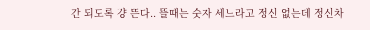간 되도록 걍 뜬다.. 뜰때는 숫자 세느라고 정신 없는데 정신차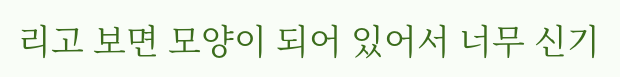리고 보면 모양이 되어 있어서 너무 신기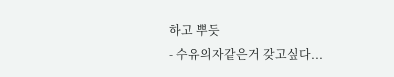하고 뿌듯
- 수유의자같은거 갖고싶다...